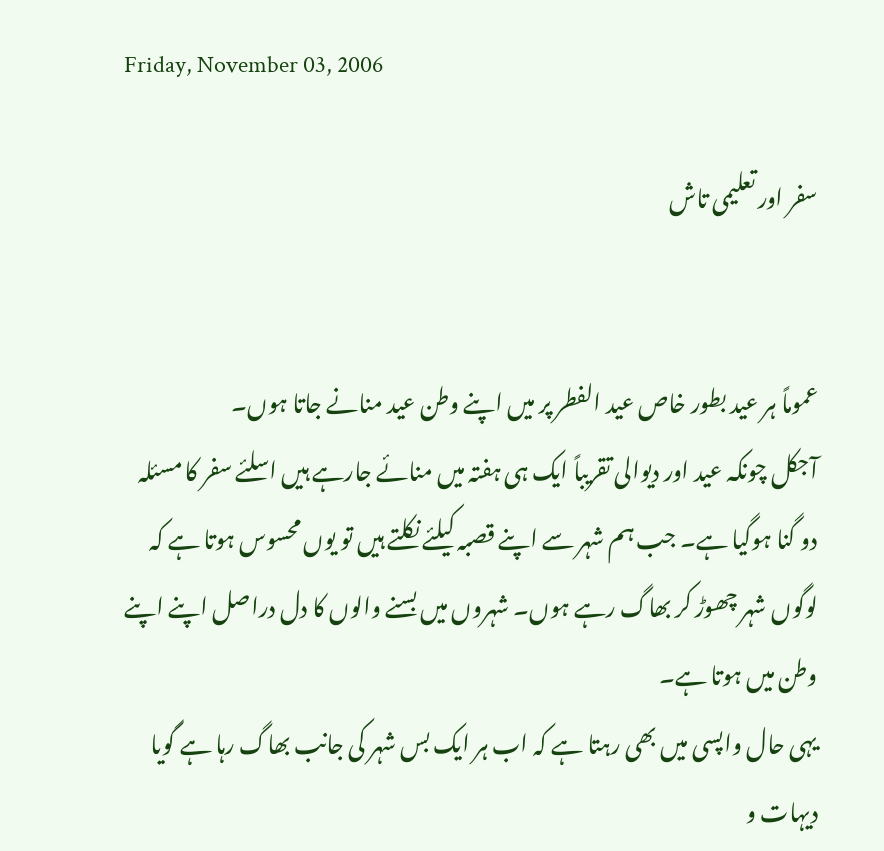Friday, November 03, 2006

سفر اور تعلیمی تاش


عموماً ہر عید بطور خاص عید الفطر پر میں اپنے وطن عید منانے جاتا ہوں۔
آجکل چونکہ عید اور دیوالی تقریباً ایک ہی ہفتہ میں منائے جارہے ہیں اسلئے سفر کا مسئلہ دو گنا ہوگیا ہے۔ جب ہم شہر سے اپنے قصبہ کیلئے نکلتے ہیں تو یوں محسوس ہوتا ہے کہ لوگوں شہر چھوڑ کر بھاگ رہے ہوں۔ شہروں میں بسنے والوں کا دل دراصل اپنے اپنے وطن میں ہوتا ہے۔
یہی حال واپسی میں بھی رہتا ہے کہ اب ہر ایک بس شہر کی جانب بھاگ رہا ہے گویا دیہات و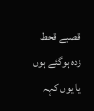قصبے قحط زدہ ہوگئے ہوں یا یوں کہہ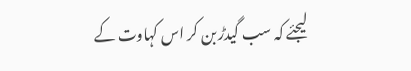لیجئے کہ سب گیدڑ بن کر اس کہاوت کے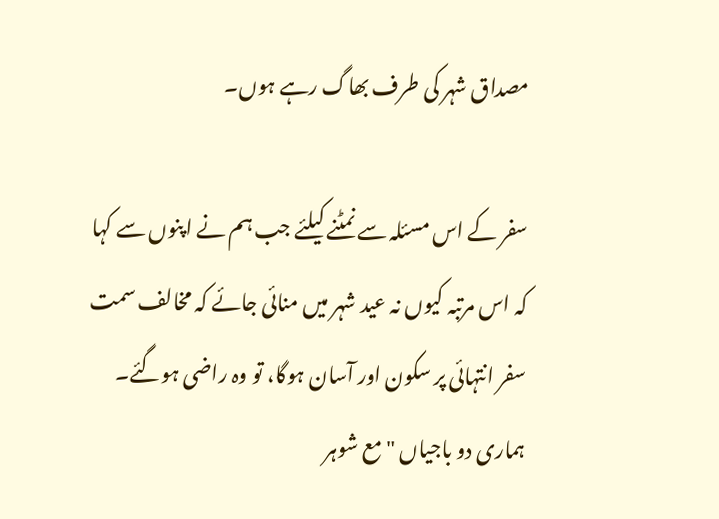مصداق شہر کی طرف بھاگ رہے ہوں۔

سفر کے اس مسئلہ سے نمٹنے کیلئے جب ہم نے اپنوں سے کہا کہ اس مرتبہ کیوں نہ عید شہر میں منائی جائے کہ مخالف سمت سفر انتہائی پر سکون اور آسان ہوگا، تو وہ راضی ہوگئے۔ ہماری دو باجیاں "مع شوہر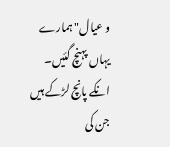و عیال" ہمارے یہاں پہنچ گئیں۔ انکے پانچ لڑکے ہیں جن کی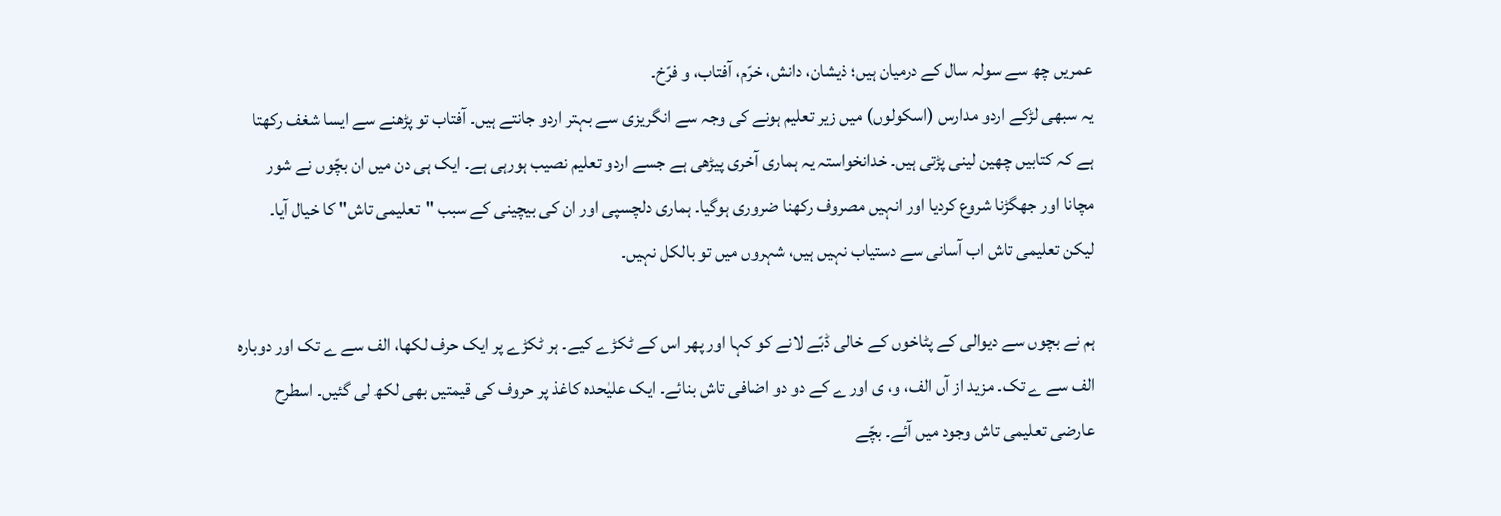عمریں چھ سے سولہ سال کے درمیان ہیں؛ ذیشان، دانش، خرّم، آفتاب، و فرّخ۔
یہ سبھی لڑکے اردو مدارس (اسکولوں) میں زیر تعلیم ہونے کی وجہ سے انگریزی سے بہتر اردو جانتے ہیں۔ آفتاب تو پڑھنے سے ایسا شغف رکھتا ہے کہ کتابیں چھین لینی پڑتی ہیں۔ خدانخواستہ یہ ہماری آخری پیڑھی ہے جسے اردو تعلیم نصیب ہورہی ہے۔ ایک ہی دن میں ان بچّوں نے شور مچانا اور جھگڑنا شروع کردیا اور انہیں مصروف رکھنا ضروری ہوگیا۔ ہماری دلچسپی اور ان کی بیچینی کے سبب "تعلیمی تاش" کا خیال آیا۔ لیکن تعلیمی تاش اب آسانی سے دستیاب نہیں ہیں، شہروں میں تو بالکل نہیں۔

ہم نے بچوں سے دیوالی کے پٹاخوں کے خالی ڈبّے لانے کو کہا اور پھر اس کے ٹکڑے کیے۔ ہر ٹکڑے پر ایک حرف لکھا، الف سے ے تک اور دوبارہ الف سے ے تک۔ مزید از آں الف، و، ی اور ے کے دو دو اضافی تاش بنائے۔ ایک علیٰحدہ کاغذ پر حروف کی قیمتیں بھی لکھ لی گئیں۔ اسطرح عارضی تعلیمی تاش وجود میں آئے۔ بچّے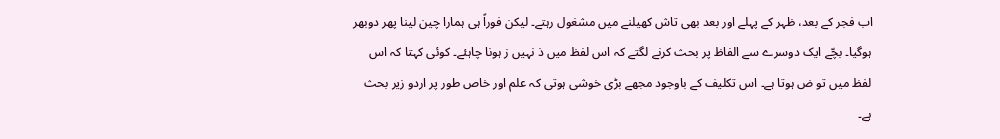اب فجر کے بعد، ظہر کے پہلے اور بعد بھی تاش کھیلنے میں مشغول رہتے۔ لیکن فوراً ہی ہمارا چین لینا پھر دوبھر ہوگیا۔ بچّے ایک دوسرے سے الفاظ پر بحث کرنے لگتے کہ اس لفظ میں ذ نہیں ز ہونا چاہئے۔ کوئی کہتا کہ اس لفظ میں تو ض ہوتا ہے۔ اس تکلیف کے باوجود مجھے بڑی خوشی ہوتی کہ علم اور خاص طور پر اردو زیر بحث ہے۔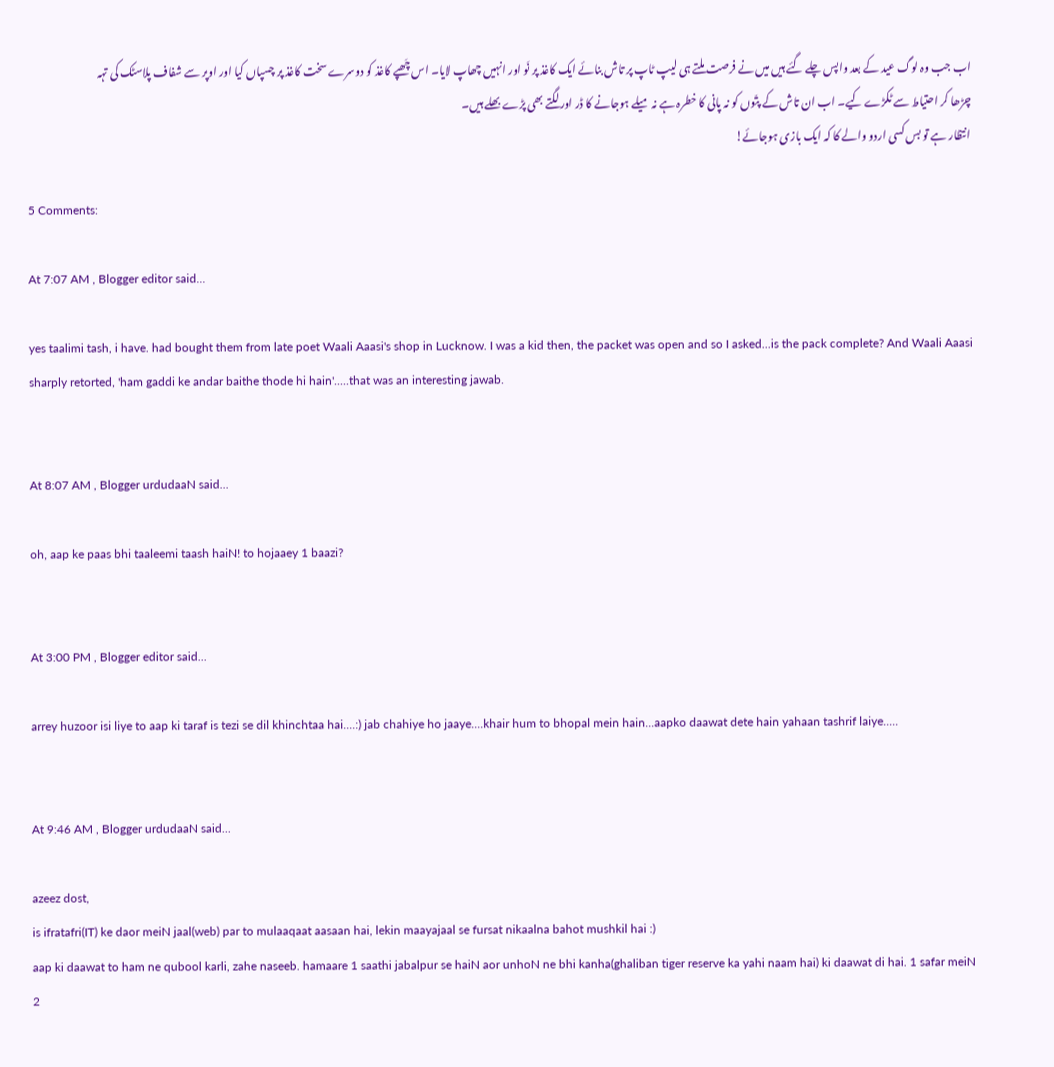اب جب وہ لوگ عید کے بعد واپس چلے گئے ہیں میں نے فرصت ملتے ہی لیپ ٹاپ پر تاش بنائے ایک کاغذ پر نَو اور انہیں چھاپ لایا۔ اس چَھپے کاغذ کو دوسرے سخت کاغذ پر چسپاں کیا اور اوپر سے شفاف پلاسٹک کی تہہ چڑھا کر احتیاط سے ٹکڑے کیے۔ اب ان تاش کے پتّوں کو نہ پانی کا خطرہ ہے نہ میلے ہوجانے کا ڈر اور لگتے بھی پڑے بھلے ہیں۔
انتظار ہے تو بس کسی اردو والے کا کہ ایک بازی ہوجائے!

5 Comments:

At 7:07 AM , Blogger editor said...

yes taalimi tash, i have. had bought them from late poet Waali Aaasi's shop in Lucknow. I was a kid then, the packet was open and so I asked...is the pack complete? And Waali Aaasi sharply retorted, 'ham gaddi ke andar baithe thode hi hain'.....that was an interesting jawab.


At 8:07 AM , Blogger urdudaaN said...

oh, aap ke paas bhi taaleemi taash haiN! to hojaaey 1 baazi?


At 3:00 PM , Blogger editor said...

arrey huzoor isi liye to aap ki taraf is tezi se dil khinchtaa hai....:) jab chahiye ho jaaye....khair hum to bhopal mein hain...aapko daawat dete hain yahaan tashrif laiye.....


At 9:46 AM , Blogger urdudaaN said...

azeez dost,
is ifratafri(IT) ke daor meiN jaal(web) par to mulaaqaat aasaan hai, lekin maayajaal se fursat nikaalna bahot mushkil hai :)
aap ki daawat to ham ne qubool karli, zahe naseeb. hamaare 1 saathi jabalpur se haiN aor unhoN ne bhi kanha(ghaliban tiger reserve ka yahi naam hai) ki daawat di hai. 1 safar meiN 2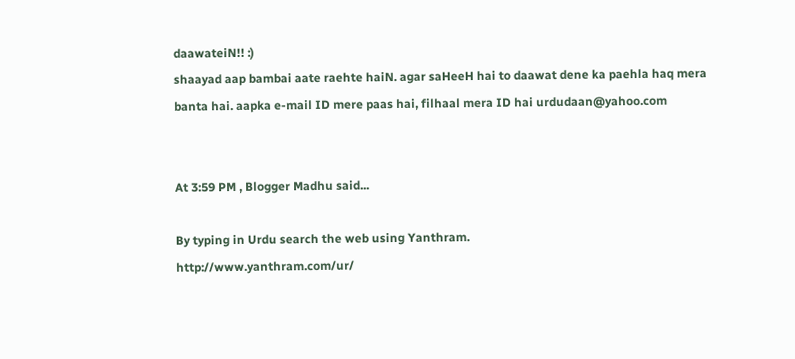daawateiN!! :)
shaayad aap bambai aate raehte haiN. agar saHeeH hai to daawat dene ka paehla haq mera banta hai. aapka e-mail ID mere paas hai, filhaal mera ID hai urdudaan@yahoo.com


At 3:59 PM , Blogger Madhu said...

By typing in Urdu search the web using Yanthram.
http://www.yanthram.com/ur/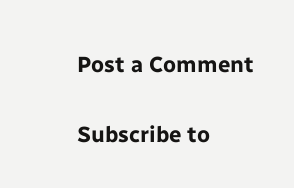Post a Comment

Subscribe to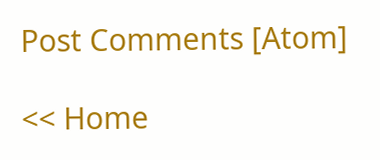Post Comments [Atom]

<< Home